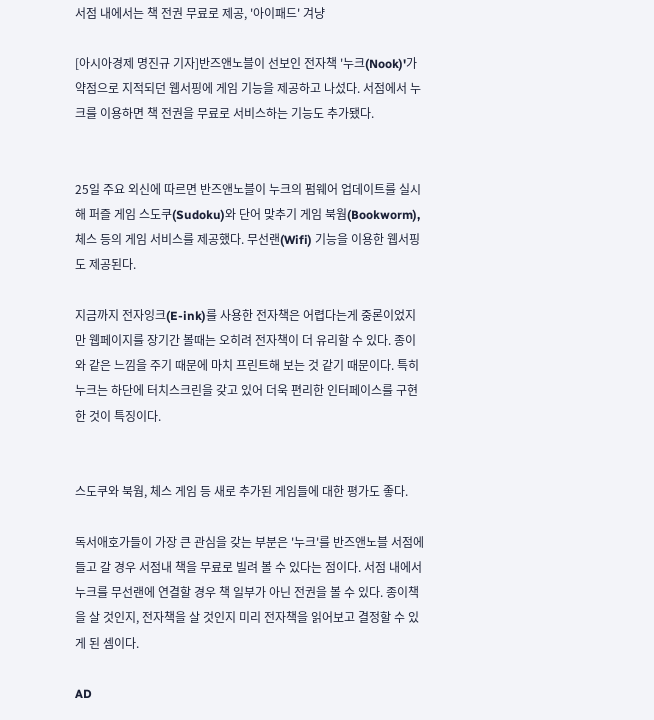서점 내에서는 책 전권 무료로 제공, '아이패드' 겨냥

[아시아경제 명진규 기자]반즈앤노블이 선보인 전자책 '누크(Nook)'가 약점으로 지적되던 웹서핑에 게임 기능을 제공하고 나섰다. 서점에서 누크를 이용하면 책 전권을 무료로 서비스하는 기능도 추가됐다.


25일 주요 외신에 따르면 반즈앤노블이 누크의 펌웨어 업데이트를 실시해 퍼즐 게임 스도쿠(Sudoku)와 단어 맞추기 게임 북웜(Bookworm), 체스 등의 게임 서비스를 제공했다. 무선랜(Wifi) 기능을 이용한 웹서핑도 제공된다.

지금까지 전자잉크(E-ink)를 사용한 전자책은 어렵다는게 중론이었지만 웹페이지를 장기간 볼때는 오히려 전자책이 더 유리할 수 있다. 종이와 같은 느낌을 주기 때문에 마치 프린트해 보는 것 같기 때문이다. 특히 누크는 하단에 터치스크린을 갖고 있어 더욱 편리한 인터페이스를 구현한 것이 특징이다.


스도쿠와 북웜, 체스 게임 등 새로 추가된 게임들에 대한 평가도 좋다.

독서애호가들이 가장 큰 관심을 갖는 부분은 '누크'를 반즈앤노블 서점에 들고 갈 경우 서점내 책을 무료로 빌려 볼 수 있다는 점이다. 서점 내에서 누크를 무선랜에 연결할 경우 책 일부가 아닌 전권을 볼 수 있다. 종이책을 살 것인지, 전자책을 살 것인지 미리 전자책을 읽어보고 결정할 수 있게 된 셈이다.

AD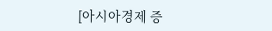[아시아경제 증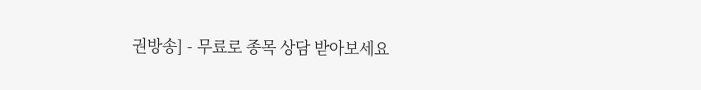권방송] - 무료로 종목 상담 받아보세요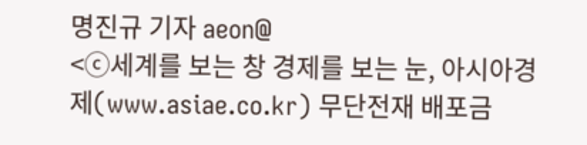명진규 기자 aeon@
<ⓒ세계를 보는 창 경제를 보는 눈, 아시아경제(www.asiae.co.kr) 무단전재 배포금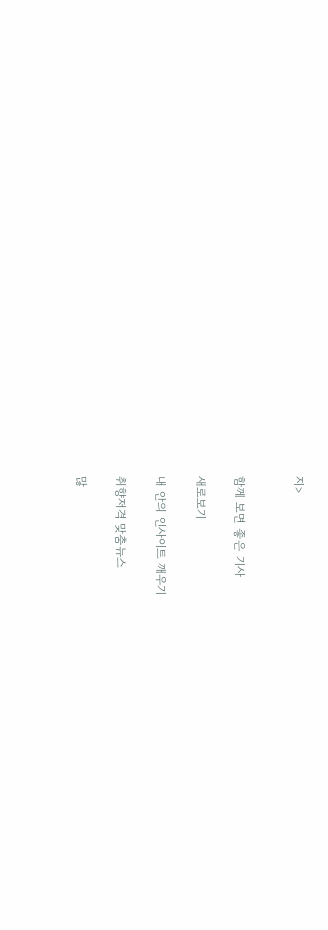지>


함께 보면 좋은 기사

새로보기

내 안의 인사이트 깨우기

취향저격 맞춤뉴스

많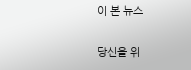이 본 뉴스

당신을 위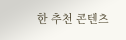한 추천 콘텐츠